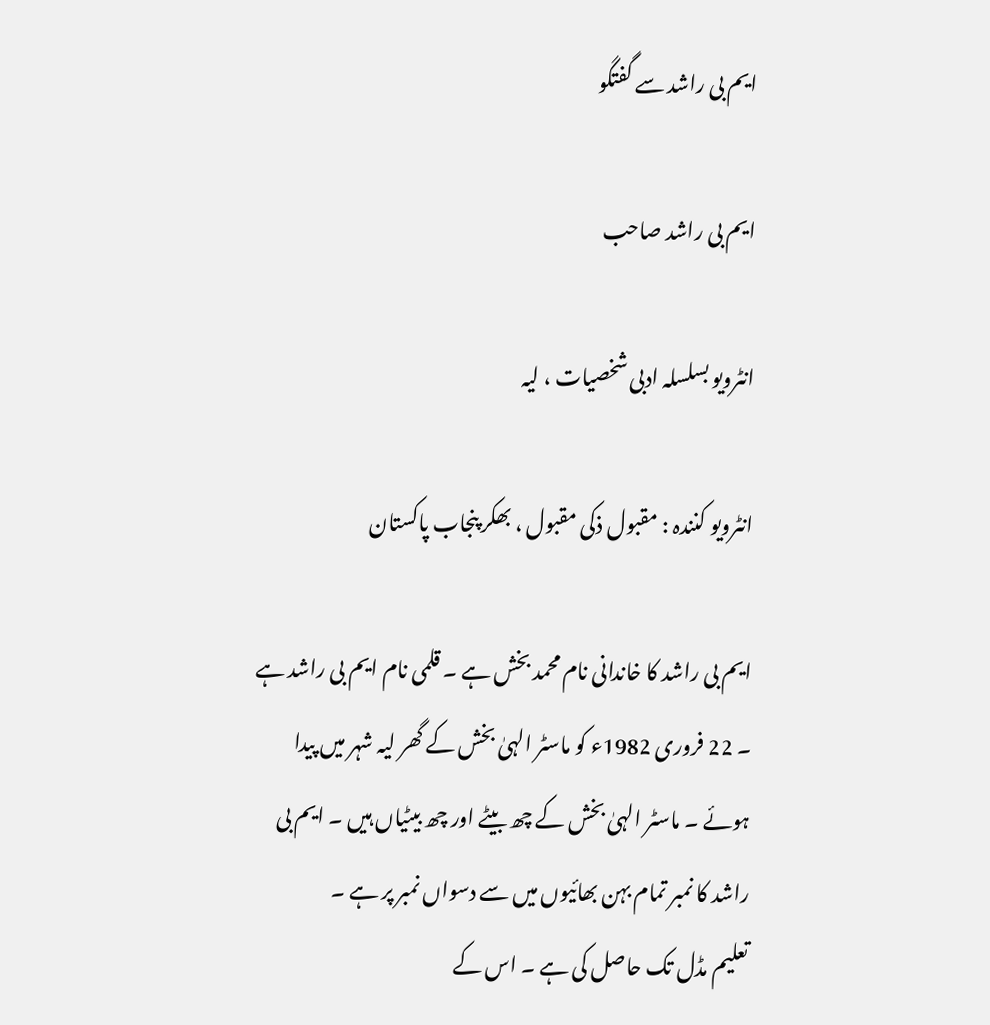ایم بی راشد سے گفتگو

ایم بی راشد صاحب

انٹرویو بسلسلہ ادبی شخصیات ، لیہ

انٹرویو کنندہ : مقبول ذکی مقبول ، بھکر پنجاب پاکستان

ایم بی راشد کا خاندانی نام محمد بخش ہے ۔ قلمی نام ایم بی راشد ہے ۔ 22 فروری 1982ء کو ماسٹر الہیٰ بخش کے گھر لیہ شہر میں پیدا ہوئے ۔ ماسٹر الہیٰ بخش کے چھ بیٹے اور چھ بیٹیاں ہیں ۔ ایم بی راشد کا نمبر تمام بہن بھائیوں میں سے دسواں نمبر پر ہے ۔
تعلیم مڈل تک حاصل کی ہے ۔ اس کے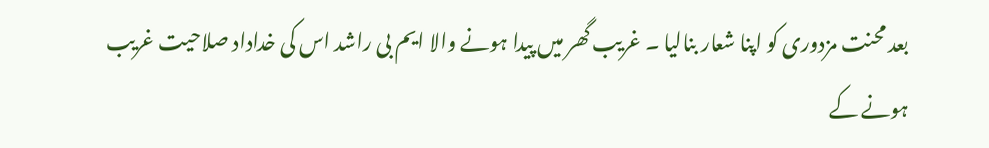بعد محنت مزدوری کو اپنا شعار بنالیا ۔ غریب گھر میں پیدا ہونے والا ایم بی راشد اس کی خداداد صلاحیت غریب ہونے کے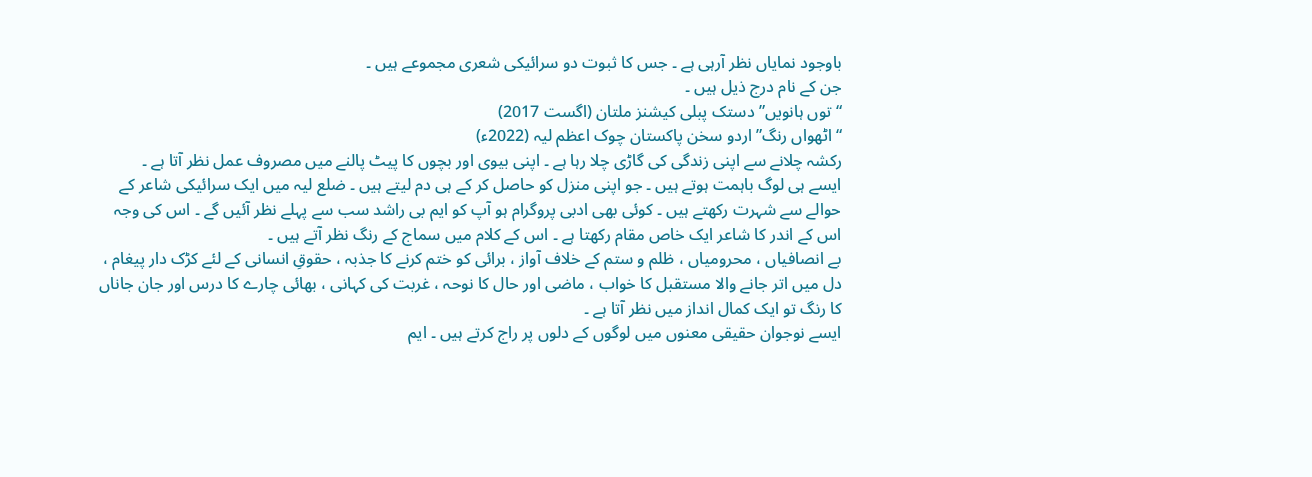باوجود نمایاں نظر آرہی ہے ۔ جس کا ثبوت دو سرائیکی شعری مجموعے ہیں ۔
جن کے نام درج ذیل ہیں ۔
“توں ہانویں” دستک پبلی کیشنز ملتان (اگست 2017)
“اٹھواں رنگ” اردو سخن پاکستان چوک اعظم لیہ (2022ء)
رکشہ چلانے سے اپنی زندگی کی گاڑی چلا رہا ہے ۔ اپنی بیوی اور بچوں کا پیٹ پالنے میں مصروف عمل نظر آتا ہے ۔
ایسے ہی لوگ باہمت ہوتے ہیں ۔ جو اپنی منزل کو حاصل کر کے ہی دم لیتے ہیں ۔ ضلع لیہ میں ایک سرائیکی شاعر کے حوالے سے شہرت رکھتے ہیں ۔ کوئی بھی ادبی پروگرام ہو آپ کو ایم بی راشد سب سے پہلے نظر آئیں گے ۔ اس کی وجہ اس کے اندر کا شاعر ایک خاص مقام رکھتا ہے ۔ اس کے کلام میں سماج کے رنگ نظر آتے ہیں ۔
بے انصافیاں ، محرومیاں ، ظلم و ستم کے خلاف آواز ، برائی کو ختم کرنے کا جذبہ ، حقوقِ انسانی کے لئے کڑک دار پیغام ، دل میں اتر جانے والا مستقبل کا خواب ، ماضی اور حال کا نوحہ ، غربت کی کہانی ، بھائی چارے کا درس اور جان جاناں کا رنگ تو ایک کمال انداز میں نظر آتا ہے ۔
ایسے نوجوان حقیقی معنوں میں لوگوں کے دلوں پر راج کرتے ہیں ۔ ایم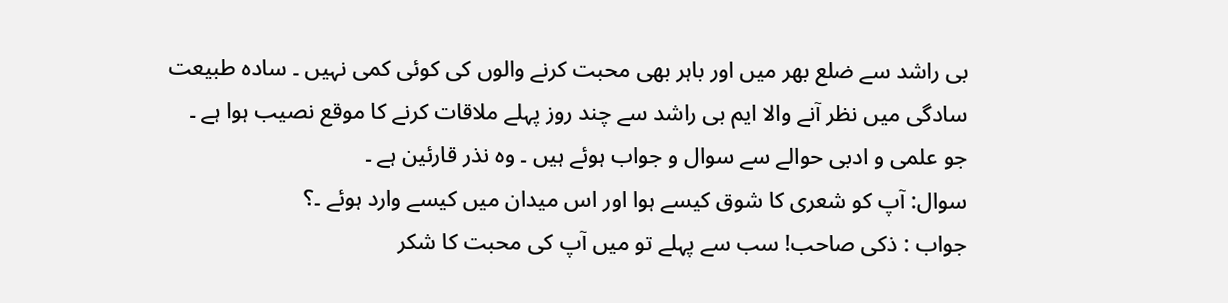بی راشد سے ضلع بھر میں اور باہر بھی محبت کرنے والوں کی کوئی کمی نہیں ۔ سادہ طبیعت سادگی میں نظر آنے والا ایم بی راشد سے چند روز پہلے ملاقات کرنے کا موقع نصیب ہوا ہے ۔ جو علمی و ادبی حوالے سے سوال و جواب ہوئے ہیں ۔ وہ نذر قارئین ہے ۔
سوال: آپ کو شعری کا شوق کیسے ہوا اور اس میدان میں کیسے وارد ہوئے ۔؟
جواب : ذکی صاحب! سب سے پہلے تو میں آپ کی محبت کا شکر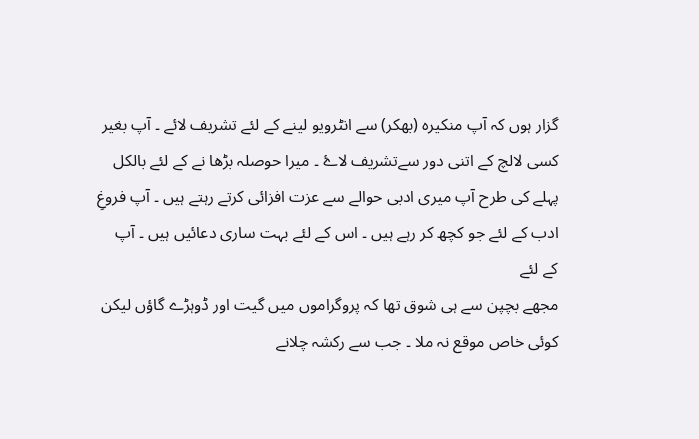گزار ہوں کہ آپ منکیرہ (بھکر) سے انٹرویو لینے کے لئے تشریف لائے ۔ آپ بغیر کسی لالچ کے اتنی دور سےتشریف لاۓ ۔ میرا حوصلہ بڑھا نے کے لئے بالکل پہلے کی طرح آپ میری ادبی حوالے سے عزت افزائی کرتے رہتے ہیں ۔ آپ فروغِ ادب کے لئے جو کچھ کر رہے ہیں ۔ اس کے لئے بہت ساری دعائیں ہیں ۔ آپ کے لئے
مجھے بچپن سے ہی شوق تھا کہ پروگراموں میں گیت اور ڈوہڑے گاؤں لیکن کوئی خاص موقع نہ ملا ۔ جب سے رکشہ چلانے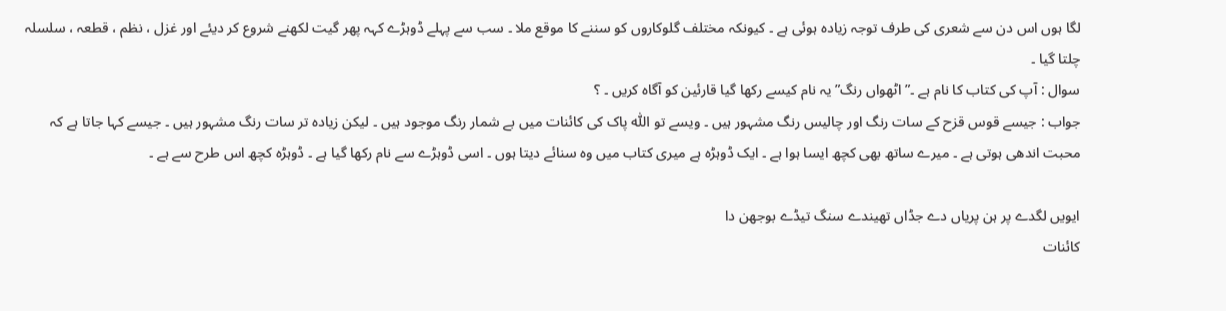لگا ہوں اس دن سے شعری کی طرف توجہ زیادہ ہوئی ہے ۔ کیونکہ مختلف گلوکاروں کو سننے کا موقع ملا ۔ سب سے پہلے ڈوہڑے کہہ پھر گیت لکھنے شروع کر دیئے اور غزل ، نظم ، قطعہ ، سلسلہ چلتا گیا ۔
سوال : آپ کی کتاب کا نام ہے ۔”اٹھواں رنگ” یہ نام کیسے رکھا گیا قارئین کو آگاہ کریں ۔ ؟
جواب : جیسے قوس قزح کے سات رنگ اور چالیس رنگ مشہور ہیں ۔ ویسے تو اللّٰہ پاک کی کائنات میں بے شمار رنگ موجود ہیں ۔ لیکن زیادہ تر سات رنگ مشہور ہیں ۔ جیسے کہا جاتا ہے کہ محبت اندھی ہوتی ہے ۔ میرے ساتھ بھی کچھ ایسا ہوا ہے ۔ ایک ڈوہڑہ ہے میری کتاب میں وہ سنائے دیتا ہوں ۔ اسی ڈوہڑے سے نام رکھا گیا ہے ۔ ڈوہڑہ کچھ اس طرح سے ہے ۔

ایویں لگدے پر ہن پریاں دے جڈاں تھیندے سنگ تیڈے بوجھن دا
کائنات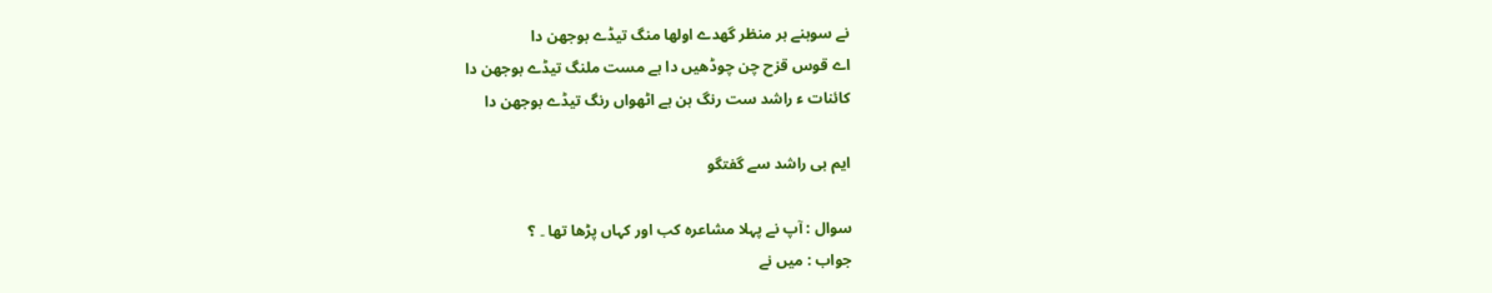نے سوہنے ہر منظر گھدے اولھا منگ تیڈے بوجھن دا
اے قوس قزح چن چوڈھیں دا ہے مست ملنگ تیڈے بوجھن دا
کائنات ء راشد ست رنگ ہن ہے اٹھواں رنگ تیڈے بوجھن دا

ایم بی راشد سے گفتگو

سوال : آپ نے پہلا مشاعرہ کب اور کہاں پڑھا تھا ۔ ؟
جواب : میں نے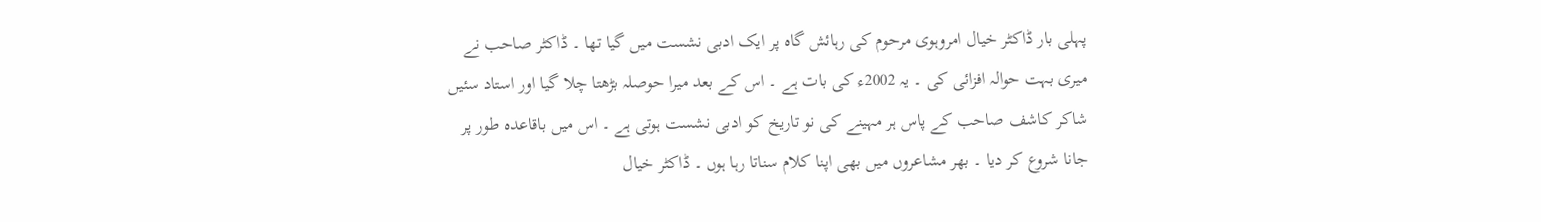پہلی بار ڈاکٹر خیال امروہوی مرحوم کی رہائش گاہ پر ایک ادبی نشست میں گیا تھا ۔ ڈاکٹر صاحب نے میری بہت حوالہ افزائی کی ۔ یہ 2002ء کی بات ہے ۔ اس کے بعد میرا حوصلہ بڑھتا چلا گیا اور استاد سئیں شاکر کاشف صاحب کے پاس ہر مہینے کی نو تاریخ کو ادبی نشست ہوتی ہے ۔ اس میں باقاعدہ طور پر جانا شروع کر دیا ۔ بھر مشاعروں میں بھی اپنا کلام سناتا رہا ہوں ۔ ڈاکٹر خیال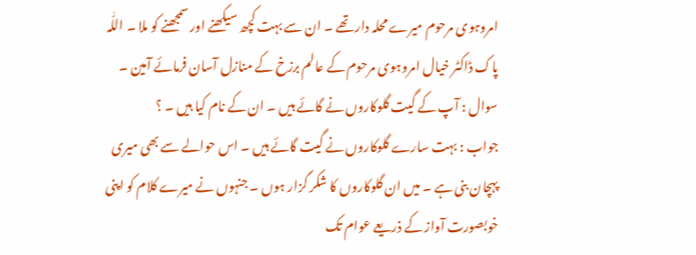امروہوی مرحوم میرے محلہ دار تھے ۔ ان سے بہت کچھ سیکھنے اور سمجھنے کو ملا ۔ اللّٰہ پاک ڈاکٹر خیال امروہوی مرحوم کے عالم برزخ کے منازل آسان فرمائے آمین ۔
سوال : آپ کے گیت گلوکاروں نے گائے ہیں ۔ ان کے نام کیا ہیں ۔ ؟
جواب : بہت سارے گلوکاروں نے گیت گائے ہیں ۔ اس حوالے سے بھی میری پہچان بنی ہے ۔ میں ان گلوکاروں کا شکر گزار ہوں ۔ جنہوں نے میرے کلام کو اپنی خوبصورت آواز کے ذریعے عوام تک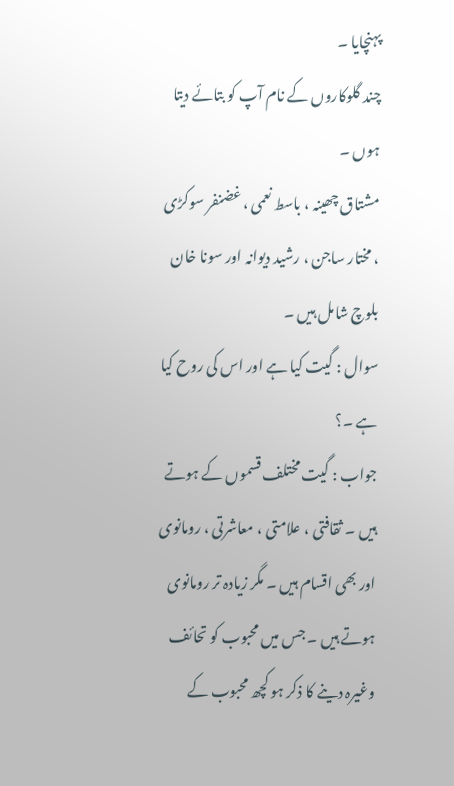پہنچایا ۔
چند گلوکاروں کے نام آپ کو بتائے دیتا ہوں ۔
مشتاق چھینہ ، باسط نعمی ، غضنفر سوکڑی ، مختار ساجن ، رشید دیوانہ اور سونا خان بلوچ شامل ہیں ۔
سوال : گیت کیا ہے اور اس کی روح کیا ہے ۔؟
جواب : گیت مختلف قسموں کے ہوتے ہیں ۔ ثقافتی ، علامتی ، معاشرتی ، رومانوی اور بھی اقسام ہیں ۔ مگر زیادہ تر رومانوی ہوتے ہیں ۔ جس میں محبوب کو تحائف وغیرہ دینے کا ذکر ہو کچھ محبوب کے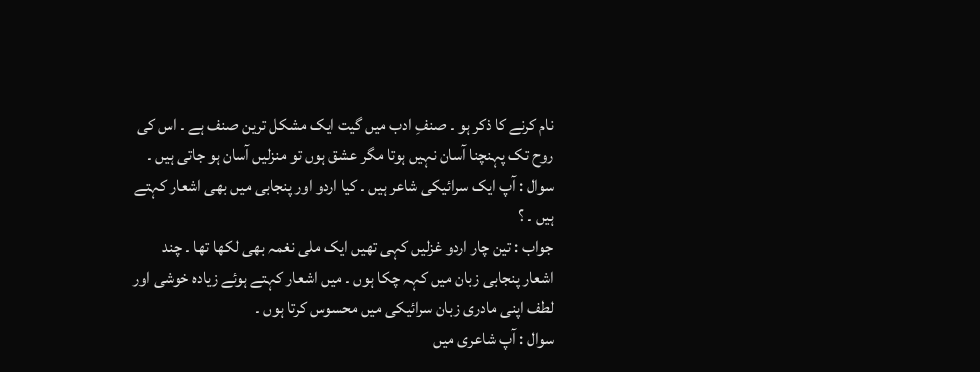نام کرنے کا ذکر ہو ۔ صنفِ ادب میں گیت ایک مشکل ترین صنف ہے ۔ اس کی روح تک پہنچنا آسان نہیں ہوتا مگر عشق ہوں تو منزلیں آسان ہو جاتی ہیں ۔
سوال : آپ ایک سرائیکی شاعر ہیں ۔ کیا اردو اور پنجابی میں بھی اشعار کہتے ہیں ۔ ؟
جواب : تین چار اردو غزلیں کہی تھیں ایک ملی نغمہ بھی لکھا تھا ۔ چند اشعار پنجابی زبان میں کہہ چکا ہوں ۔ میں اشعار کہتے ہوئے زیادہ خوشی اور لطف اپنی مادری زبان سرائیکی میں محسوس کرتا ہوں ۔
سوال : آپ شاعری میں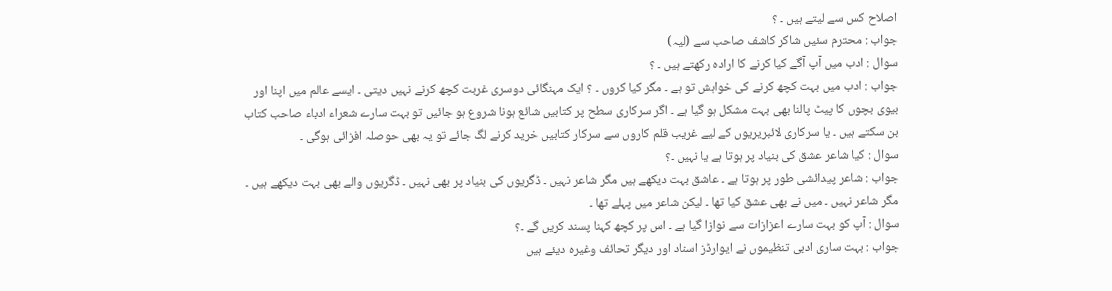اصلاح کس سے لیتے ہیں ۔ ؟
جواب : محترم سئیں شاکر کاشف صاحب سے (لیہ)
سوال : ادب میں آپ آگے کیا کرنے کا ارادہ رکھتے ہیں ۔ ؟
جواب : ادب میں بہت کچھ کرنے کی خواہش تو ہے ۔ مگر کیا کروں ۔ ؟ ایک مہنگائی دوسری غربت کچھ کرنے نہیں دیتی ۔ ایسے عالم میں اپنا اور بیوی بچوں کا پیٹ پالنا بھی بہت مشکل ہو گیا ہے ۔ اگر سرکاری سطح پر کتابیں شائع ہونا شروع ہو جائیں تو بہت سارے شعراء ادباء صاحب کتاب بن سکتے ہیں ۔ یا سرکاری لائبریریوں کے لیے غریب قلم کاروں سے سرکار کتابیں خرید کرنے لگ جائے تو یہ بھی حوصلہ افزائی ہوگی ۔
سوال : کیا شاعر عشق کی بنیاد پر ہوتا ہے یا نہیں ۔؟
جواب : شاعر پیدائشی طور پر ہوتا ہے ۔ عاشق بہت دیکھے ہیں مگر شاعر نہیں ۔ ڈگریوں کی بنیاد پر بھی نہیں ۔ ڈگریوں والے بھی بہت دیکھے ہیں ۔ مگر شاعر نہیں ۔ میں نے بھی عشق کیا تھا ۔ لیکن شاعر میں پہلے تھا ۔
سوال : آپ کو بہت سارے اعزازات سے نوازا گیا ہے ۔ اس پر کچھ کہنا پسند کریں گے ۔؟
جواب : بہت ساری ادبی تنظیموں نے ایوارڈز اسناد اور دیگر تحائف وغیرہ دیئے ہیں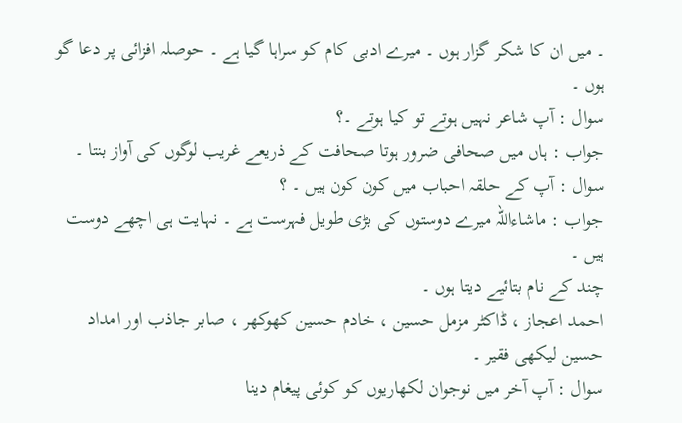۔ میں ان کا شکر گزار ہوں ۔ میرے ادبی کام کو سراہا گیا ہے ۔ حوصلہ افزائی پر دعا گو ہوں ۔
سوال : آپ شاعر نہیں ہوتے تو کیا ہوتے ۔؟
جواب : ہاں میں صحافی ضرور ہوتا صحافت کے ذریعے غریب لوگوں کی آواز بنتا ۔
سوال : آپ کے حلقہ احباب میں کون کون ہیں ۔ ؟
جواب : ماشاءاللہ میرے دوستوں کی بڑی طویل فہرست ہے ۔ نہایت ہی اچھے دوست ہیں ۔
چند کے نام بتائیے دیتا ہوں ۔
احمد اعجاز ، ڈاکٹر مزمل حسین ، خادم حسین کھوکھر ، صابر جاذب اور امداد حسین لیکھی فقیر ۔
سوال : آپ آخر میں نوجوان لکھاریوں کو کوئی پیغام دینا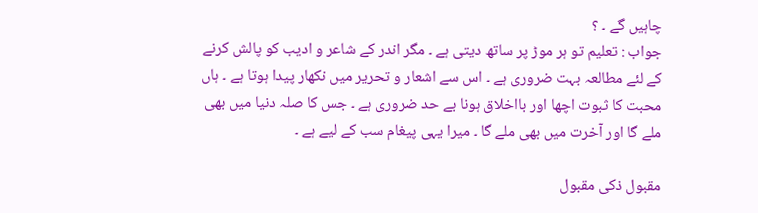چاہیں گے ۔ ؟
جواب : تعلیم تو ہر موڑ پر ساتھ دیتی ہے ۔ مگر اندر کے شاعر و ادیب کو پالش کرنے کے لئے مطالعہ بہت ضروری ہے ۔ اس سے اشعار و تحریر میں نکھار پیدا ہوتا ہے ۔ ہاں محبت کا ثبوت اچھا اور بااخلاق ہونا بے حد ضروری ہے ۔ جس کا صلہ دنیا میں بھی ملے گا اور آخرت میں بھی ملے گا ۔ میرا یہی پیغام سب کے لیے ہے ۔

مقبول ذکی مقبول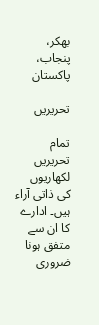بھکر، پنجاب، پاکستان

تحریریں

تمام تحریریں لکھاریوں کی ذاتی آراء ہیں۔ ادارے کا ان سے متفق ہونا ضروری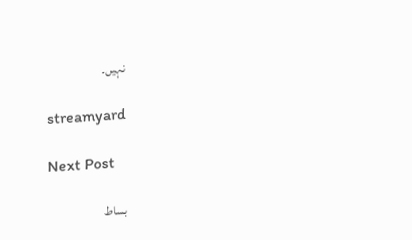نہیں۔

streamyard

Next Post

بساط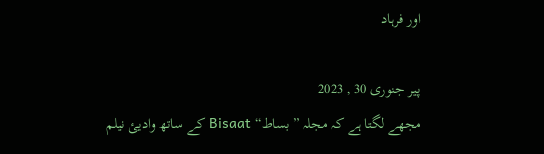اور فرہاد

پیر جنوری 30 , 2023
مجھے لگتا ہے کہ مجلہ ”بساط“ Bisaat کے ساتھ وادیئ نیلم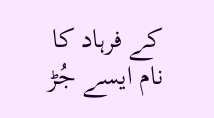کے فرہاد کا نام ایسے جُڑ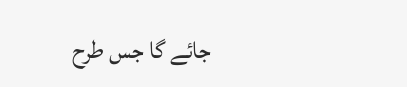جائے گا جس طرح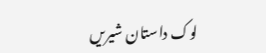لوک داستان شیریں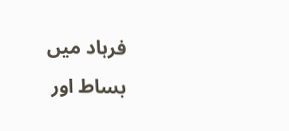فرہاد میں
بساط اور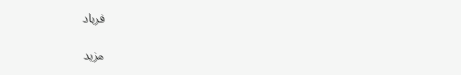فرہاد

مزید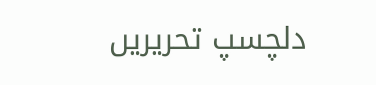دلچسپ تحریریں